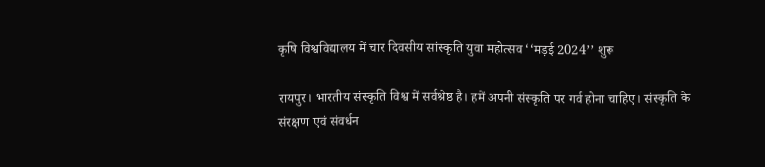कृषि विश्वविद्यालय में चार दिवसीय सांस्कृति युवा महोत्सव ‘‘मड़ई 2024’’ शुरू

रायपुर। भारतीय संस्कृति विश्व में सर्वश्रेष्ठ है। हमें अपनी संस्कृति पर गर्व होना चाहिए। संस्कृति के संरक्षण एवं संवर्धन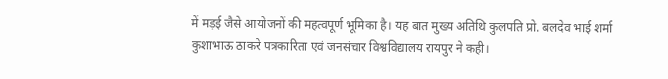में मड़ई जैसे आयोजनों की महत्वपूर्ण भूमिका है। यह बात मुख्य अतिथि कुलपति प्रो. बलदेव भाई शर्मा कुशाभाऊ ठाकरे पत्रकारिता एवं जनसंचार विश्वविद्यालय रायपुर ने कही।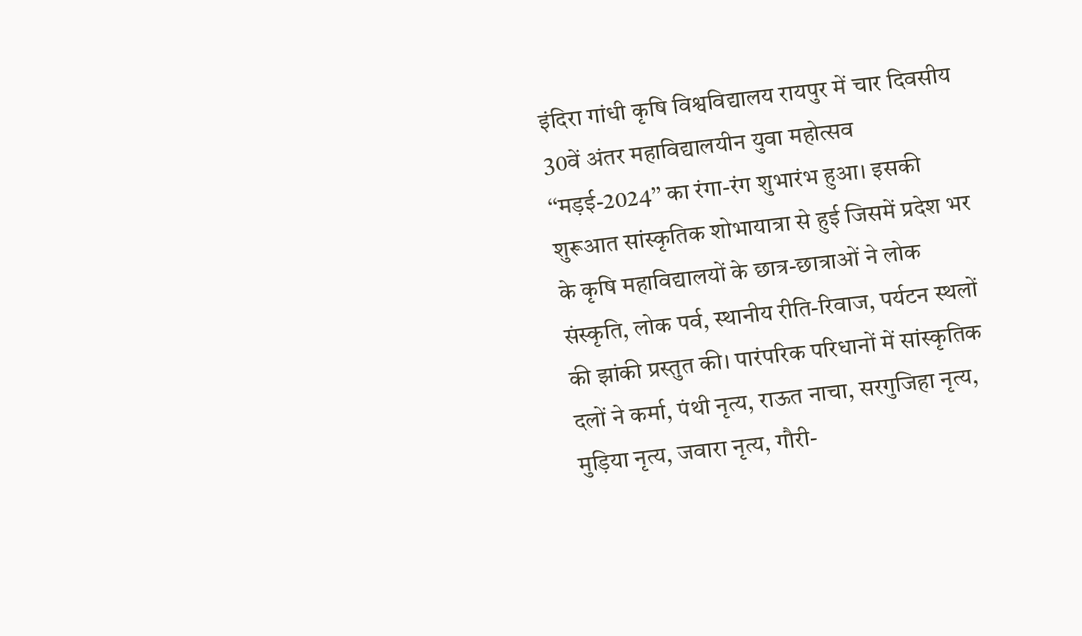इंदिरा गांधी कृषि विश्वविद्यालय रायपुर में चार दिवसीय 30वें अंतर महाविद्यालयीन युवा महोत्सव ‘‘मड़ई-2024’’ का रंगा-रंग शुभारंभ हुआ। इसकी शुरूआत सांस्कृतिक शोभायात्रा से हुई जिसमें प्रदेश भर के कृषि महाविद्यालयों के छात्र-छात्राओं ने लोक संस्कृति, लोक पर्व, स्थानीय रीति-रिवाज, पर्यटन स्थलों की झांकी प्रस्तुत की। पारंपरिक परिधानों में सांस्कृतिक दलों ने कर्मा, पंथी नृत्य, राऊत नाचा, सरगुजिहा नृत्य, मुड़िया नृत्य, जवारा नृत्य, गौरी-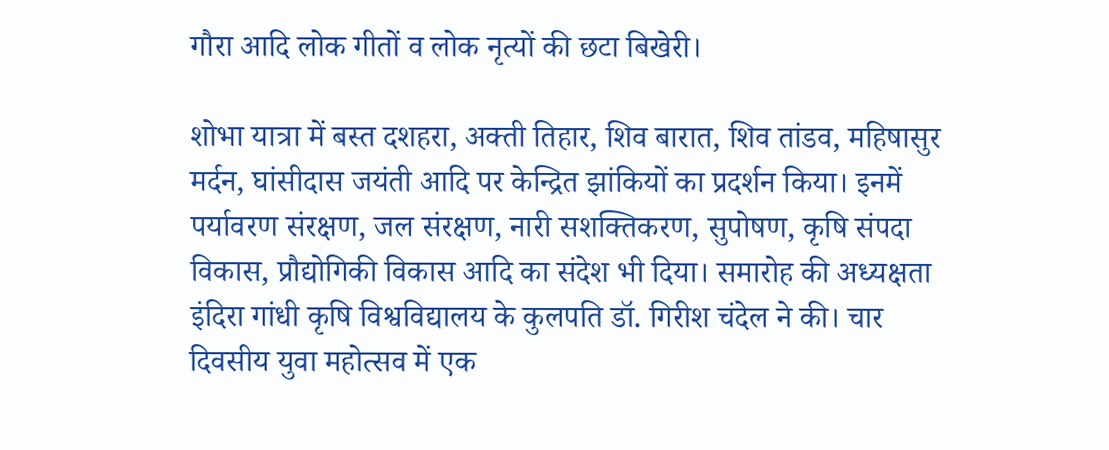गौरा आदि लोक गीतों व लोक नृत्यों की छटा बिखेरी।

शोभा यात्रा में बस्त दशहरा, अक्ती तिहार, शिव बारात, शिव तांडव, महिषासुर मर्दन, घांसीदास जयंती आदि पर केन्द्रित झांकियों का प्रदर्शन किया। इनमें पर्यावरण संरक्षण, जल संरक्षण, नारी सशक्तिकरण, सुपोषण, कृषि संपदा विकास, प्रौद्योगिकी विकास आदि का संदेश भी दिया। समारोह की अध्यक्षता इंदिरा गांधी कृषि विश्वविद्यालय के कुलपति डॉ. गिरीश चंदेल ने की। चार दिवसीय युवा महोत्सव में एक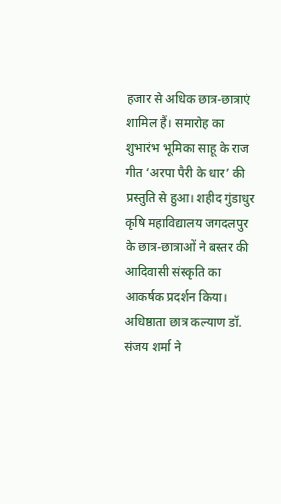हजार से अधिक छात्र-छात्राएं शामिल हैं। समारोह का शुभारंभ भूमिका साहू के राज गीत ‘अरपा पैरी के धार’ की प्रस्तुति से हुआ। शहीद गुंडाधुर कृषि महाविद्यालय जगदलपुर के छात्र-छात्राओं ने बस्तर की आदिवासी संस्कृति का आकर्षक प्रदर्शन किया।
अधिष्ठाता छात्र कल्याण डॉ. संजय शर्मा ने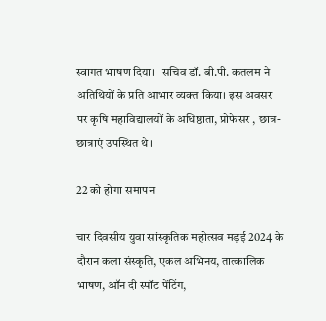स्वागत भाषण दिया।  सचिव डॉ. बी.पी. कतलम ने अतिथियों के प्रति आभार व्यक्त किया। इस अवसर पर कृषि महाविद्यालयों के अधिष्ठाता, प्रोफेसर , छात्र-छात्राएं उपस्थित थे।

22 को होगा समापन

चार दिवसीय युवा सांस्कृतिक महोत्सव मड़ई 2024 के दौरान कला संस्कृति, एकल अभिनय, तात्कालिक भाषण, ऑन दी स्पॉट पेंटिंग,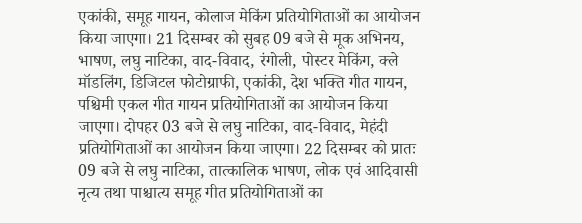एकांकी, समूह गायन, कोलाज मेकिंग प्रतियोगिताओं का आयोजन किया जाएगा। 21 दिसम्बर को सुबह 09 बजे से मूक अभिनय, भाषण, लघु नाटिका, वाद-विवाद, रंगोली, पोस्टर मेकिंग, क्ले मॉडलिंग, डिजिटल फोटोग्राफी, एकांकी, देश भक्ति गीत गायन, पश्चिमी एकल गीत गायन प्रतियोगिताओं का आयोजन किया जाएगा। दोपहर 03 बजे से लघु नाटिका, वाद-विवाद, मेहंदी प्रतियोगिताओं का आयोजन किया जाएगा। 22 दिसम्बर को प्रातः 09 बजे से लघु नाटिका, तात्कालिक भाषण, लोक एवं आदिवासी नृत्य तथा पाश्चात्य समूह गीत प्रतियोगिताओं का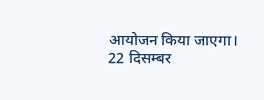आयोजन किया जाएगा। 22 दिसम्बर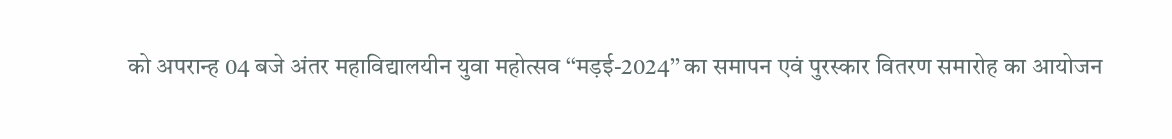को अपरान्ह 04 बजे अंतर महाविद्यालयीन युवा महोत्सव ‘‘मड़ई-2024’’ का समापन एवं पुरस्कार वितरण समारोह का आयोजन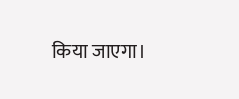किया जाएगा।